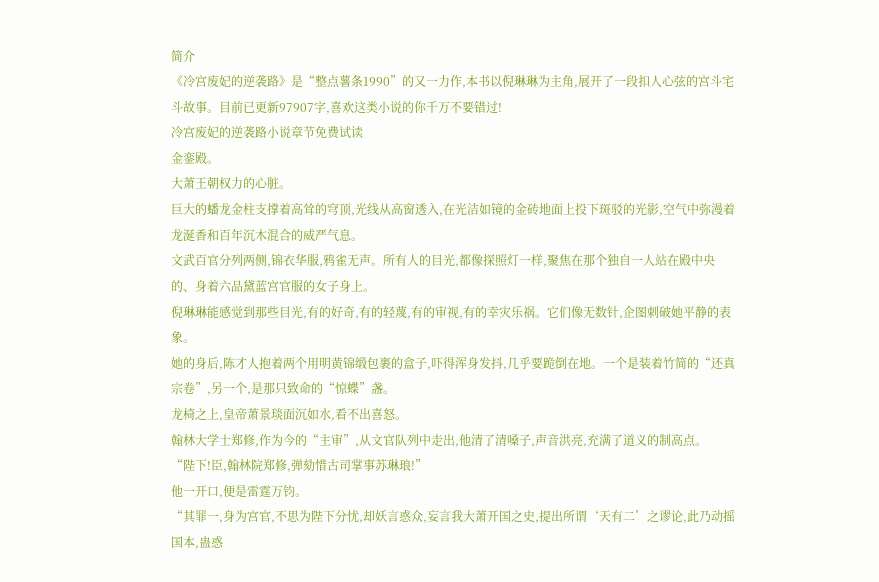简介
《冷宫废妃的逆袭路》是“整点薯条1990”的又一力作,本书以倪琳琳为主角,展开了一段扣人心弦的宫斗宅斗故事。目前已更新97907字,喜欢这类小说的你千万不要错过!
冷宫废妃的逆袭路小说章节免费试读
金銮殿。
大萧王朝权力的心脏。
巨大的蟠龙金柱支撑着高耸的穹顶,光线从高窗透入,在光洁如镜的金砖地面上投下斑驳的光影,空气中弥漫着龙涎香和百年沉木混合的威严气息。
文武百官分列两侧,锦衣华服,鸦雀无声。所有人的目光,都像探照灯一样,聚焦在那个独自一人站在殿中央的、身着六品黛蓝宫官服的女子身上。
倪琳琳能感觉到那些目光,有的好奇,有的轻蔑,有的审视,有的幸灾乐祸。它们像无数针,企图刺破她平静的表象。
她的身后,陈才人抱着两个用明黄锦缎包裹的盒子,吓得浑身发抖,几乎要跪倒在地。一个是装着竹简的“还真宗卷”,另一个,是那只致命的“惊蝶”盏。
龙椅之上,皇帝萧景琰面沉如水,看不出喜怒。
翰林大学士郑修,作为今的“主审”,从文官队列中走出,他清了清嗓子,声音洪亮,充满了道义的制高点。
“陛下!臣,翰林院郑修,弹劾惜古司掌事苏琳琅!”
他一开口,便是雷霆万钧。
“其罪一,身为宫官,不思为陛下分忧,却妖言惑众,妄言我大萧开国之史,提出所谓‘天有二’之谬论,此乃动摇国本,蛊惑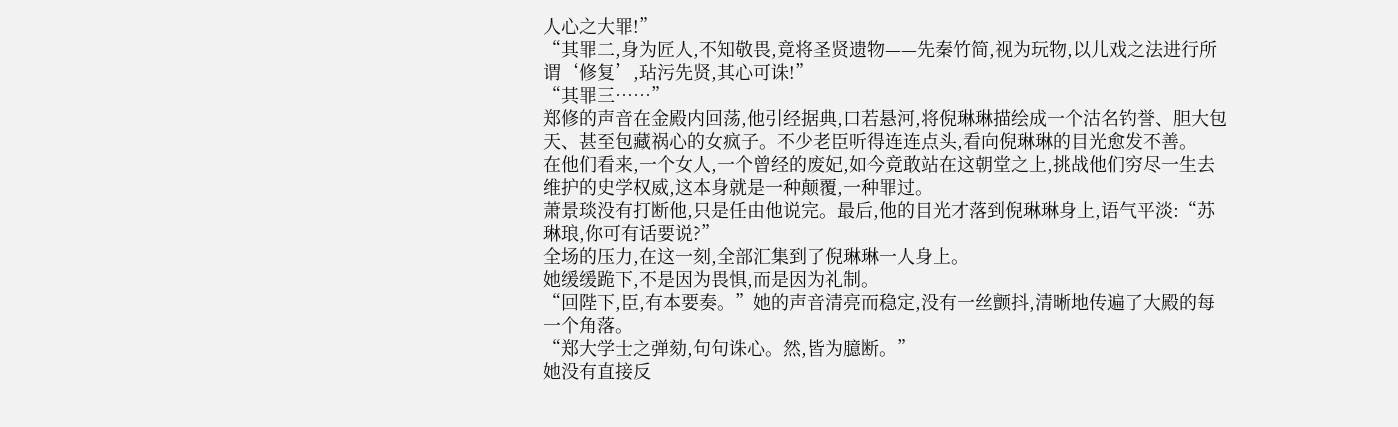人心之大罪!”
“其罪二,身为匠人,不知敬畏,竟将圣贤遗物——先秦竹简,视为玩物,以儿戏之法进行所谓‘修复’,玷污先贤,其心可诛!”
“其罪三……”
郑修的声音在金殿内回荡,他引经据典,口若悬河,将倪琳琳描绘成一个沽名钓誉、胆大包天、甚至包藏祸心的女疯子。不少老臣听得连连点头,看向倪琳琳的目光愈发不善。
在他们看来,一个女人,一个曾经的废妃,如今竟敢站在这朝堂之上,挑战他们穷尽一生去维护的史学权威,这本身就是一种颠覆,一种罪过。
萧景琰没有打断他,只是任由他说完。最后,他的目光才落到倪琳琳身上,语气平淡:“苏琳琅,你可有话要说?”
全场的压力,在这一刻,全部汇集到了倪琳琳一人身上。
她缓缓跪下,不是因为畏惧,而是因为礼制。
“回陛下,臣,有本要奏。”她的声音清亮而稳定,没有一丝颤抖,清晰地传遍了大殿的每一个角落。
“郑大学士之弹劾,句句诛心。然,皆为臆断。”
她没有直接反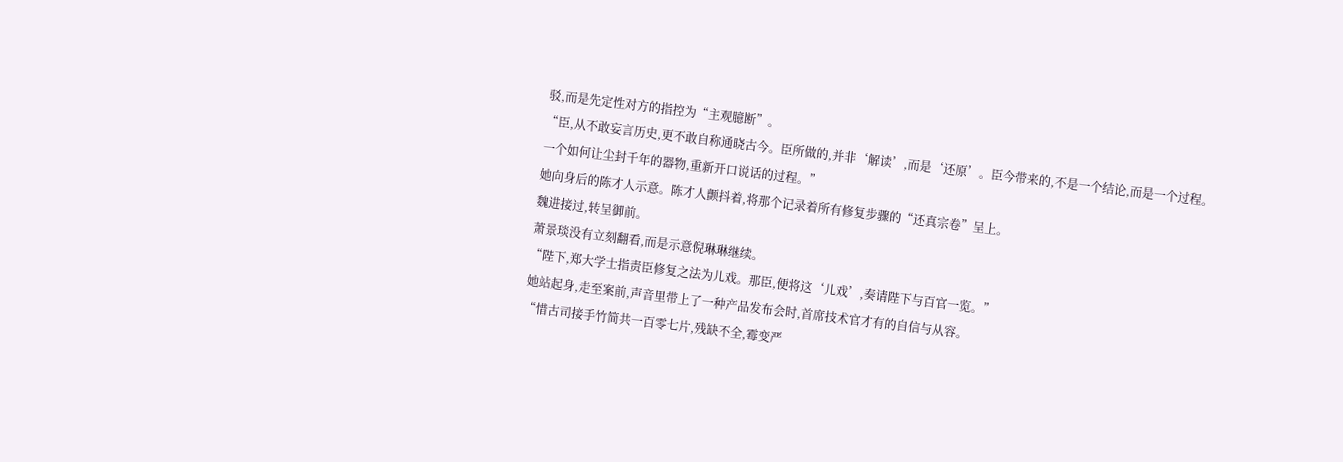驳,而是先定性对方的指控为“主观臆断”。
“臣,从不敢妄言历史,更不敢自称通晓古今。臣所做的,并非‘解读’,而是‘还原’。臣今带来的,不是一个结论,而是一个过程。一个如何让尘封千年的器物,重新开口说话的过程。”
她向身后的陈才人示意。陈才人颤抖着,将那个记录着所有修复步骤的“还真宗卷”呈上。
魏进接过,转呈御前。
萧景琰没有立刻翻看,而是示意倪琳琳继续。
“陛下,郑大学士指责臣修复之法为儿戏。那臣,便将这‘儿戏’,奏请陛下与百官一览。”
她站起身,走至案前,声音里带上了一种产品发布会时,首席技术官才有的自信与从容。
“惜古司接手竹简共一百零七片,残缺不全,霉变严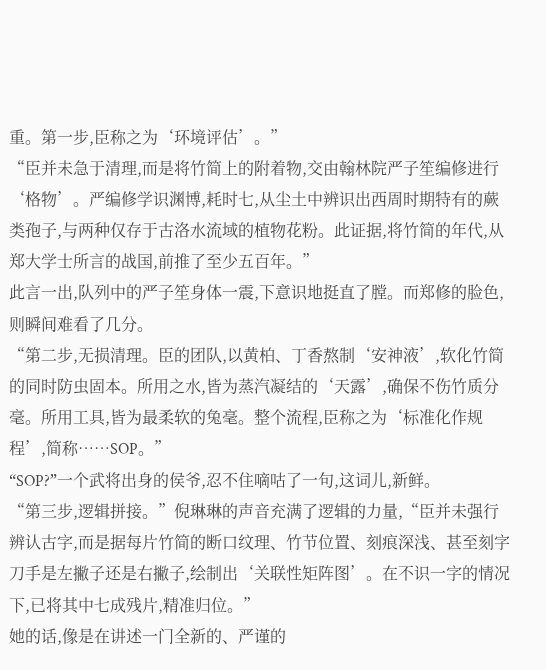重。第一步,臣称之为‘环境评估’。”
“臣并未急于清理,而是将竹简上的附着物,交由翰林院严子笙编修进行‘格物’。严编修学识渊博,耗时七,从尘土中辨识出西周时期特有的蕨类孢子,与两种仅存于古洛水流域的植物花粉。此证据,将竹简的年代,从郑大学士所言的战国,前推了至少五百年。”
此言一出,队列中的严子笙身体一震,下意识地挺直了膛。而郑修的脸色,则瞬间难看了几分。
“第二步,无损清理。臣的团队,以黄柏、丁香熬制‘安神液’,软化竹简的同时防虫固本。所用之水,皆为蒸汽凝结的‘天露’,确保不伤竹质分毫。所用工具,皆为最柔软的兔毫。整个流程,臣称之为‘标准化作规程’,简称……SOP。”
“SOP?”一个武将出身的侯爷,忍不住嘀咕了一句,这词儿,新鲜。
“第三步,逻辑拼接。”倪琳琳的声音充满了逻辑的力量,“臣并未强行辨认古字,而是据每片竹简的断口纹理、竹节位置、刻痕深浅、甚至刻字刀手是左撇子还是右撇子,绘制出‘关联性矩阵图’。在不识一字的情况下,已将其中七成残片,精准归位。”
她的话,像是在讲述一门全新的、严谨的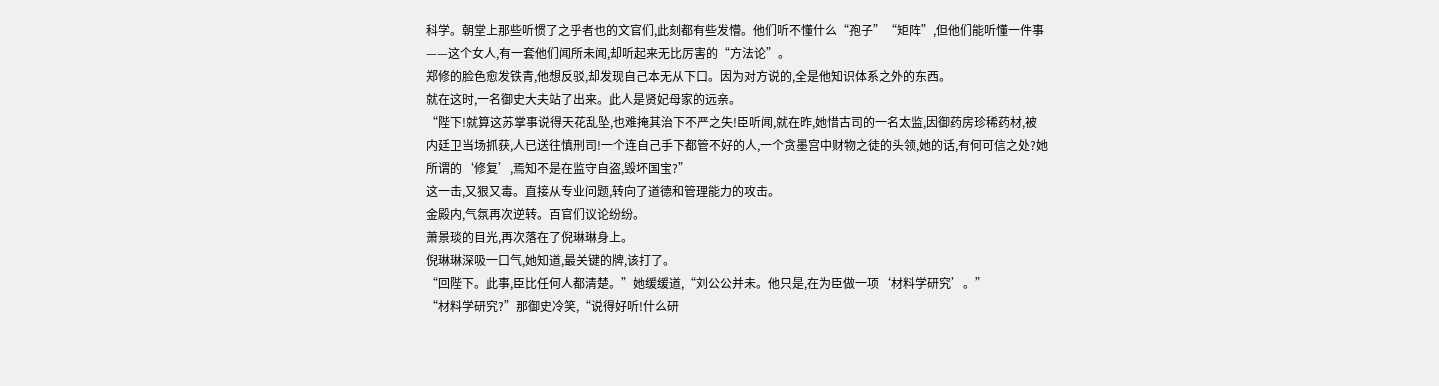科学。朝堂上那些听惯了之乎者也的文官们,此刻都有些发懵。他们听不懂什么“孢子”“矩阵”,但他们能听懂一件事——这个女人,有一套他们闻所未闻,却听起来无比厉害的“方法论”。
郑修的脸色愈发铁青,他想反驳,却发现自己本无从下口。因为对方说的,全是他知识体系之外的东西。
就在这时,一名御史大夫站了出来。此人是贤妃母家的远亲。
“陛下!就算这苏掌事说得天花乱坠,也难掩其治下不严之失!臣听闻,就在昨,她惜古司的一名太监,因御药房珍稀药材,被内廷卫当场抓获,人已送往慎刑司!一个连自己手下都管不好的人,一个贪墨宫中财物之徒的头领,她的话,有何可信之处?她所谓的‘修复’,焉知不是在监守自盗,毁坏国宝?”
这一击,又狠又毒。直接从专业问题,转向了道德和管理能力的攻击。
金殿内,气氛再次逆转。百官们议论纷纷。
萧景琰的目光,再次落在了倪琳琳身上。
倪琳琳深吸一口气,她知道,最关键的牌,该打了。
“回陛下。此事,臣比任何人都清楚。”她缓缓道,“刘公公并未。他只是,在为臣做一项‘材料学研究’。”
“材料学研究?”那御史冷笑,“说得好听!什么研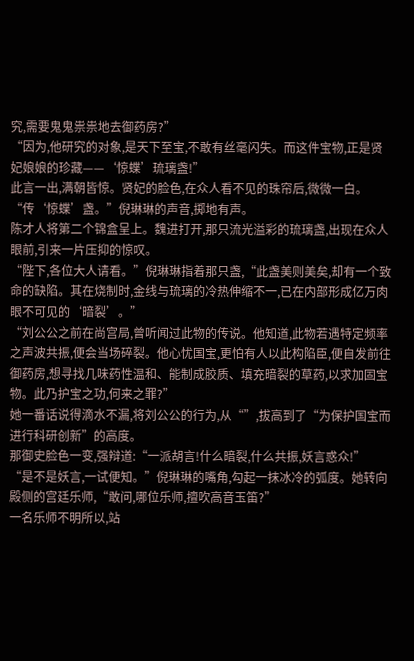究,需要鬼鬼祟祟地去御药房?”
“因为,他研究的对象,是天下至宝,不敢有丝毫闪失。而这件宝物,正是贤妃娘娘的珍藏——‘惊蝶’琉璃盏!”
此言一出,满朝皆惊。贤妃的脸色,在众人看不见的珠帘后,微微一白。
“传‘惊蝶’盏。”倪琳琳的声音,掷地有声。
陈才人将第二个锦盒呈上。魏进打开,那只流光溢彩的琉璃盏,出现在众人眼前,引来一片压抑的惊叹。
“陛下,各位大人请看。”倪琳琳指着那只盏,“此盏美则美矣,却有一个致命的缺陷。其在烧制时,金线与琉璃的冷热伸缩不一,已在内部形成亿万肉眼不可见的‘暗裂’。”
“刘公公之前在尚宫局,曾听闻过此物的传说。他知道,此物若遇特定频率之声波共振,便会当场碎裂。他心忧国宝,更怕有人以此构陷臣,便自发前往御药房,想寻找几味药性温和、能制成胶质、填充暗裂的草药,以求加固宝物。此乃护宝之功,何来之罪?”
她一番话说得滴水不漏,将刘公公的行为,从“”,拔高到了“为保护国宝而进行科研创新”的高度。
那御史脸色一变,强辩道:“一派胡言!什么暗裂,什么共振,妖言惑众!”
“是不是妖言,一试便知。”倪琳琳的嘴角,勾起一抹冰冷的弧度。她转向殿侧的宫廷乐师,“敢问,哪位乐师,擅吹高音玉笛?”
一名乐师不明所以,站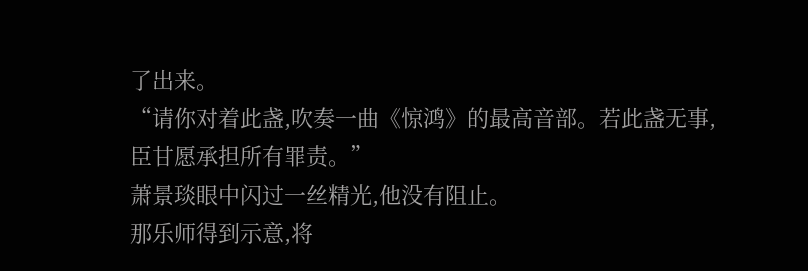了出来。
“请你对着此盏,吹奏一曲《惊鸿》的最高音部。若此盏无事,臣甘愿承担所有罪责。”
萧景琰眼中闪过一丝精光,他没有阻止。
那乐师得到示意,将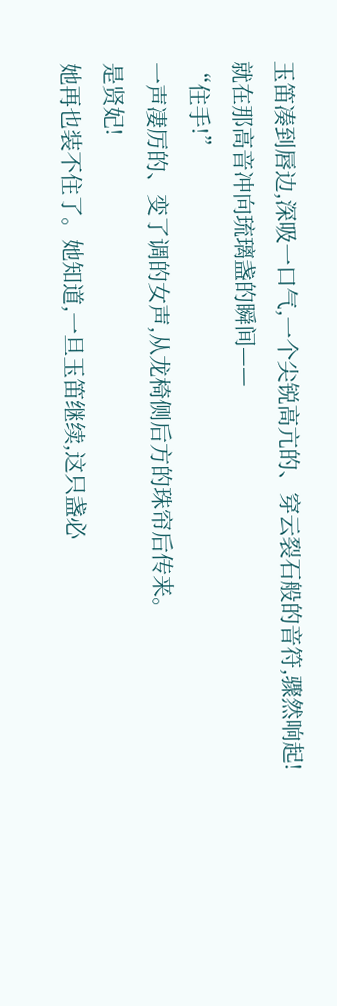玉笛凑到唇边,深吸一口气,一个尖锐高亢的、穿云裂石般的音符,骤然响起!
就在那高音冲向琉璃盏的瞬间——
“住手!”
一声凄厉的、变了调的女声,从龙椅侧后方的珠帘后传来。
是贤妃!
她再也装不住了。她知道,一旦玉笛继续,这只盏必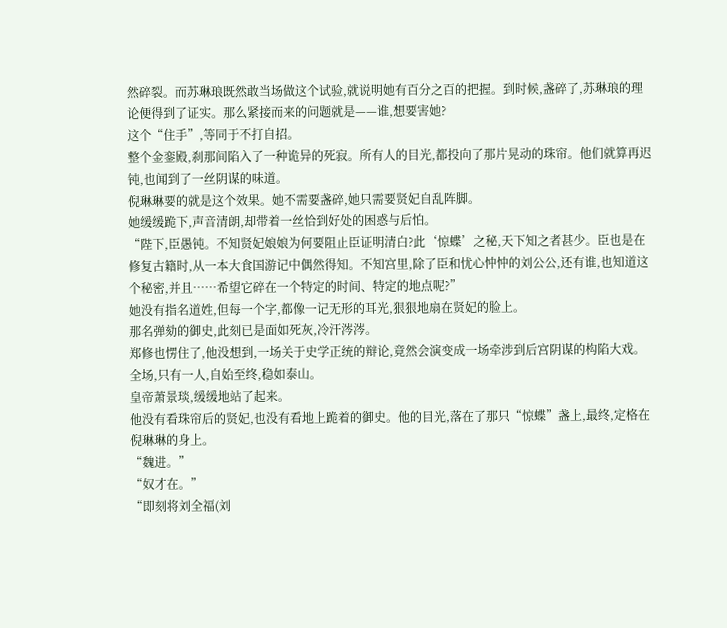然碎裂。而苏琳琅既然敢当场做这个试验,就说明她有百分之百的把握。到时候,盏碎了,苏琳琅的理论便得到了证实。那么紧接而来的问题就是——谁,想要害她?
这个“住手”,等同于不打自招。
整个金銮殿,刹那间陷入了一种诡异的死寂。所有人的目光,都投向了那片晃动的珠帘。他们就算再迟钝,也闻到了一丝阴谋的味道。
倪琳琳要的就是这个效果。她不需要盏碎,她只需要贤妃自乱阵脚。
她缓缓跪下,声音清朗,却带着一丝恰到好处的困惑与后怕。
“陛下,臣愚钝。不知贤妃娘娘为何要阻止臣证明清白?此‘惊蝶’之秘,天下知之者甚少。臣也是在修复古籍时,从一本大食国游记中偶然得知。不知宫里,除了臣和忧心忡忡的刘公公,还有谁,也知道这个秘密,并且……希望它碎在一个特定的时间、特定的地点呢?”
她没有指名道姓,但每一个字,都像一记无形的耳光,狠狠地扇在贤妃的脸上。
那名弹劾的御史,此刻已是面如死灰,冷汗涔涔。
郑修也愣住了,他没想到,一场关于史学正统的辩论,竟然会演变成一场牵涉到后宫阴谋的构陷大戏。
全场,只有一人,自始至终,稳如泰山。
皇帝萧景琰,缓缓地站了起来。
他没有看珠帘后的贤妃,也没有看地上跪着的御史。他的目光,落在了那只“惊蝶”盏上,最终,定格在倪琳琳的身上。
“魏进。”
“奴才在。”
“即刻将刘全福(刘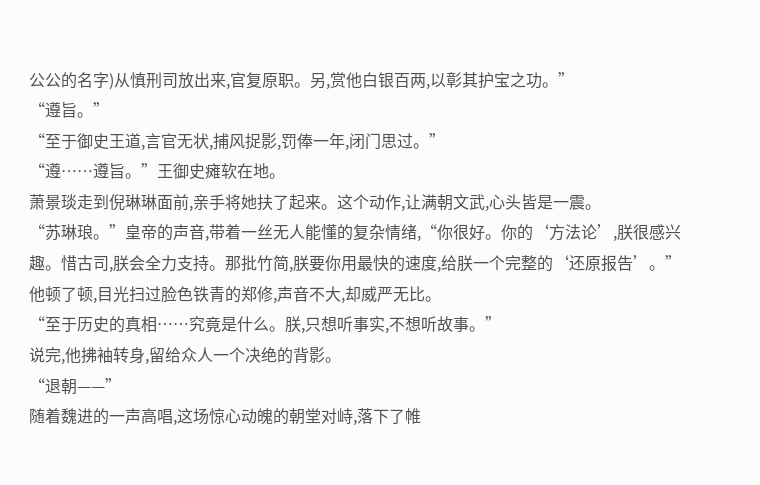公公的名字)从慎刑司放出来,官复原职。另,赏他白银百两,以彰其护宝之功。”
“遵旨。”
“至于御史王道,言官无状,捕风捉影,罚俸一年,闭门思过。”
“遵……遵旨。”王御史瘫软在地。
萧景琰走到倪琳琳面前,亲手将她扶了起来。这个动作,让满朝文武,心头皆是一震。
“苏琳琅。”皇帝的声音,带着一丝无人能懂的复杂情绪,“你很好。你的‘方法论’,朕很感兴趣。惜古司,朕会全力支持。那批竹简,朕要你用最快的速度,给朕一个完整的‘还原报告’。”
他顿了顿,目光扫过脸色铁青的郑修,声音不大,却威严无比。
“至于历史的真相……究竟是什么。朕,只想听事实,不想听故事。”
说完,他拂袖转身,留给众人一个决绝的背影。
“退朝——”
随着魏进的一声高唱,这场惊心动魄的朝堂对峙,落下了帷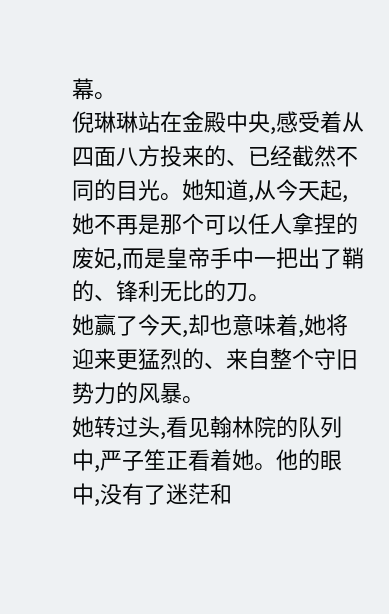幕。
倪琳琳站在金殿中央,感受着从四面八方投来的、已经截然不同的目光。她知道,从今天起,她不再是那个可以任人拿捏的废妃,而是皇帝手中一把出了鞘的、锋利无比的刀。
她赢了今天,却也意味着,她将迎来更猛烈的、来自整个守旧势力的风暴。
她转过头,看见翰林院的队列中,严子笙正看着她。他的眼中,没有了迷茫和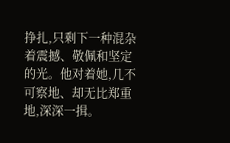挣扎,只剩下一种混杂着震撼、敬佩和坚定的光。他对着她,几不可察地、却无比郑重地,深深一揖。